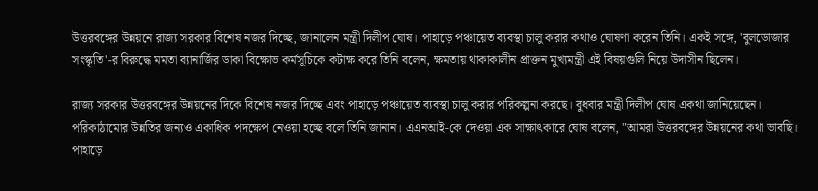উত্তরবঙ্গের উন্নয়নে রাজ্য সরকার বিশেষ নজর দিচ্ছে, জানালেন মন্ত্রী দিলীপ ঘোষ। পাহাড়ে পঞ্চায়েত ব্যবস্থা চালু করার কথাও ঘোষণা করেন তিনি। একই সঙ্গে, 'বুলডোজার সংস্কৃতি'-র বিরুদ্ধে মমতা ব্যানার্জির ডাকা বিক্ষোভ কর্মসূচিকে কটাক্ষ করে তিনি বলেন, ক্ষমতায় থাকাকালীন প্রাক্তন মুখ্যমন্ত্রী এই বিষয়গুলি নিয়ে উদাসীন ছিলেন।

রাজ্য সরকার উত্তরবঙ্গের উন্নয়নের দিকে বিশেষ নজর দিচ্ছে এবং পাহাড়ে পঞ্চায়েত ব্যবস্থা চালু করার পরিকল্পনা করছে। বুধবার মন্ত্রী দিলীপ ঘোষ একথা জানিয়েছেন। পরিকাঠামোর উন্নতির জন্যও একাধিক পদক্ষেপ নেওয়া হচ্ছে বলে তিনি জানান। এএনআই-কে দেওয়া এক সাক্ষাৎকারে ঘোষ বলেন, "আমরা উত্তরবঙ্গের উন্নয়নের কথা ভাবছি। পাহাড়ে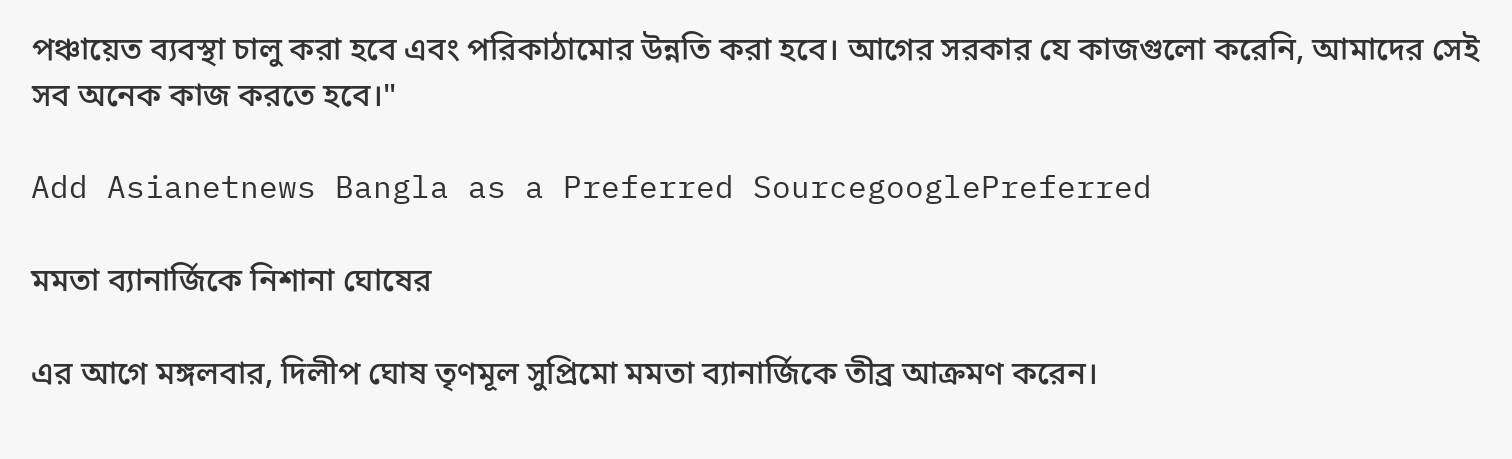পঞ্চায়েত ব্যবস্থা চালু করা হবে এবং পরিকাঠামোর উন্নতি করা হবে। আগের সরকার যে কাজগুলো করেনি, আমাদের সেই সব অনেক কাজ করতে হবে।"

Add Asianetnews Bangla as a Preferred SourcegooglePreferred

মমতা ব্যানার্জিকে নিশানা ঘোষের

এর আগে মঙ্গলবার, দিলীপ ঘোষ তৃণমূল সুপ্রিমো মমতা ব্যানার্জিকে তীব্র আক্রমণ করেন।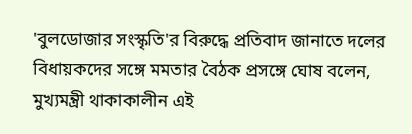'বুলডোজার সংস্কৃতি'র বিরুদ্ধে প্রতিবাদ জানাতে দলের বিধায়কদের সঙ্গে মমতার বৈঠক প্রসঙ্গে ঘোষ বলেন, মুখ্যমন্ত্রী থাকাকালীন এই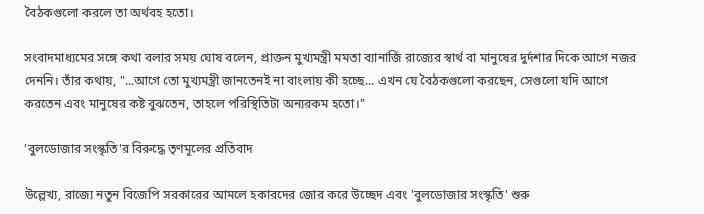বৈঠকগুলো করলে তা অর্থবহ হতো।

সংবাদমাধ্যমের সঙ্গে কথা বলার সময় ঘোষ বলেন, প্রাক্তন মুখ্যমন্ত্রী মমতা ব্যানার্জি রাজ্যের স্বার্থ বা মানুষের দুর্দশার দিকে আগে নজর দেননি। তাঁর কথায়, "...আগে তো মুখ্যমন্ত্রী জানতেনই না বাংলায় কী হচ্ছে... এখন যে বৈঠকগুলো করছেন, সেগুলো যদি আগে করতেন এবং মানুষের কষ্ট বুঝতেন, তাহলে পরিস্থিতিটা অন্যরকম হতো।"

'বুলডোজার সংস্কৃতি'র বিরুদ্ধে তৃণমূলের প্রতিবাদ

উল্লেখ্য, রাজ্যে নতুন বিজেপি সরকারের আমলে হকারদের জোর করে উচ্ছেদ এবং 'বুলডোজার সংস্কৃতি' শুরু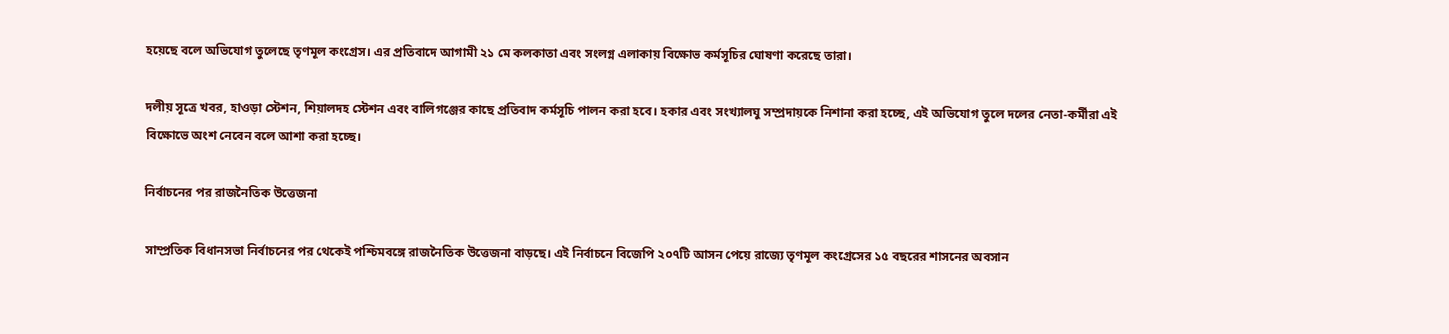হয়েছে বলে অভিযোগ তুলেছে তৃণমূল কংগ্রেস। এর প্রতিবাদে আগামী ২১ মে কলকাতা এবং সংলগ্ন এলাকায় বিক্ষোভ কর্মসূচির ঘোষণা করেছে তারা।

দলীয় সূত্রে খবর, হাওড়া স্টেশন, শিয়ালদহ স্টেশন এবং বালিগঞ্জের কাছে প্রতিবাদ কর্মসূচি পালন করা হবে। হকার এবং সংখ্যালঘু সম্প্রদায়কে নিশানা করা হচ্ছে, এই অভিযোগ তুলে দলের নেতা-কর্মীরা এই বিক্ষোভে অংশ নেবেন বলে আশা করা হচ্ছে।

নির্বাচনের পর রাজনৈতিক উত্তেজনা

সাম্প্রতিক বিধানসভা নির্বাচনের পর থেকেই পশ্চিমবঙ্গে রাজনৈতিক উত্তেজনা বাড়ছে। এই নির্বাচনে বিজেপি ২০৭টি আসন পেয়ে রাজ্যে তৃণমূল কংগ্রেসের ১৫ বছরের শাসনের অবসান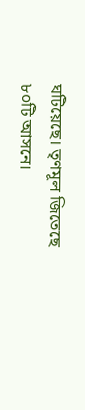ঘটিয়েছে। তৃণমূল জিতেছে ৮০টি আসনে।